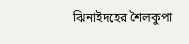ঝিনাইদহের শৈলকুপা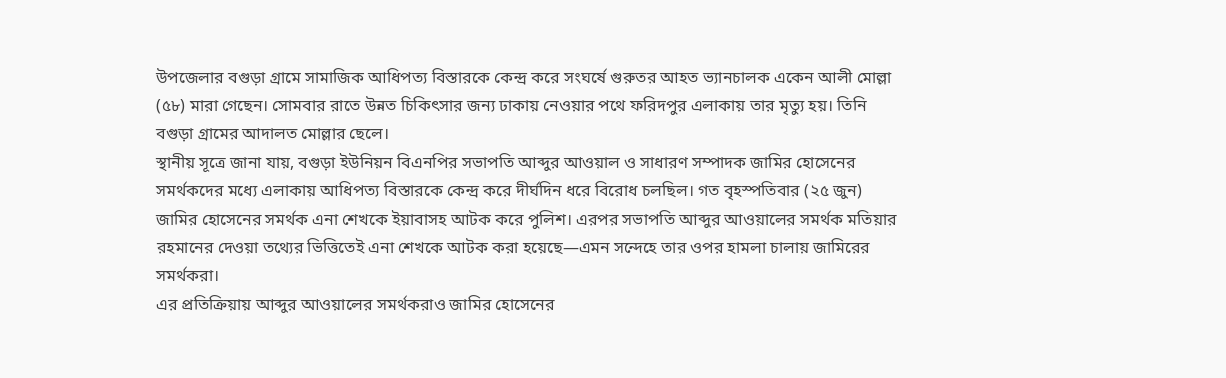উপজেলার বগুড়া গ্রামে সামাজিক আধিপত্য বিস্তারকে কেন্দ্র করে সংঘর্ষে গুরুতর আহত ভ্যানচালক একেন আলী মোল্লা (৫৮) মারা গেছেন। সোমবার রাতে উন্নত চিকিৎসার জন্য ঢাকায় নেওয়ার পথে ফরিদপুর এলাকায় তার মৃত্যু হয়। তিনি বগুড়া গ্রামের আদালত মোল্লার ছেলে।
স্থানীয় সূত্রে জানা যায়, বগুড়া ইউনিয়ন বিএনপির সভাপতি আব্দুর আওয়াল ও সাধারণ সম্পাদক জামির হোসেনের সমর্থকদের মধ্যে এলাকায় আধিপত্য বিস্তারকে কেন্দ্র করে দীর্ঘদিন ধরে বিরোধ চলছিল। গত বৃহস্পতিবার (২৫ জুন) জামির হোসেনের সমর্থক এনা শেখকে ইয়াবাসহ আটক করে পুলিশ। এরপর সভাপতি আব্দুর আওয়ালের সমর্থক মতিয়ার রহমানের দেওয়া তথ্যের ভিত্তিতেই এনা শেখকে আটক করা হয়েছে—এমন সন্দেহে তার ওপর হামলা চালায় জামিরের সমর্থকরা।
এর প্রতিক্রিয়ায় আব্দুর আওয়ালের সমর্থকরাও জামির হোসেনের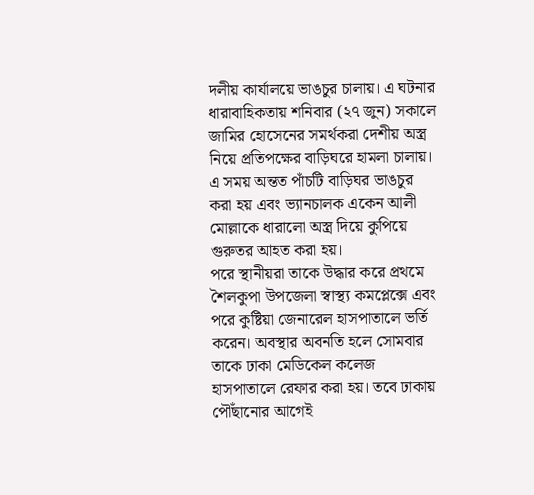দলীয় কার্যালয়ে ভাঙচুর চালায়। এ ঘটনার ধারাবাহিকতায় শনিবার (২৭ জুন) সকালে জামির হোসেনের সমর্থকরা দেশীয় অস্ত্র নিয়ে প্রতিপক্ষের বাড়িঘরে হামলা চালায়। এ সময় অন্তত পাঁচটি বাড়িঘর ভাঙচুর করা হয় এবং ভ্যানচালক একেন আলী মোল্লাকে ধারালো অস্ত্র দিয়ে কুপিয়ে গুরুতর আহত করা হয়।
পরে স্থানীয়রা তাকে উদ্ধার করে প্রথমে শৈলকুপা উপজেলা স্বাস্থ্য কমপ্লেক্সে এবং পরে কুষ্টিয়া জেনারেল হাসপাতালে ভর্তি করেন। অবস্থার অবনতি হলে সোমবার তাকে ঢাকা মেডিকেল কলেজ হাসপাতালে রেফার করা হয়। তবে ঢাকায় পৌঁছানোর আগেই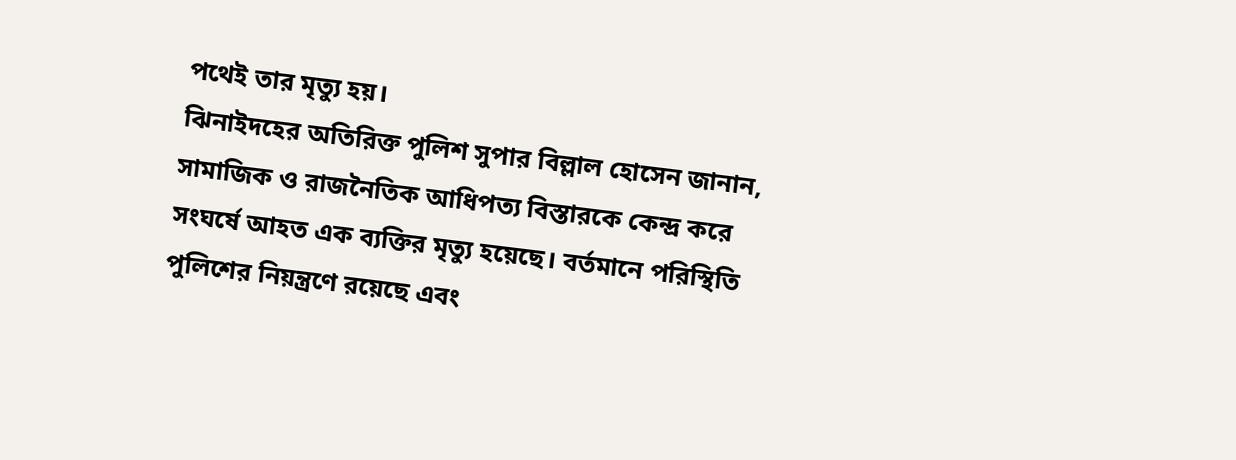পথেই তার মৃত্যু হয়।
ঝিনাইদহের অতিরিক্ত পুলিশ সুপার বিল্লাল হোসেন জানান, সামাজিক ও রাজনৈতিক আধিপত্য বিস্তারকে কেন্দ্র করে সংঘর্ষে আহত এক ব্যক্তির মৃত্যু হয়েছে। বর্তমানে পরিস্থিতি পুলিশের নিয়ন্ত্রণে রয়েছে এবং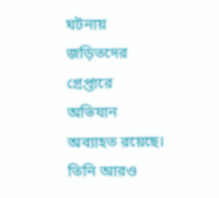ঘটনায় জড়িতদের গ্রেপ্তারে অভিযান অব্যাহত রয়েছে।
তিনি আরও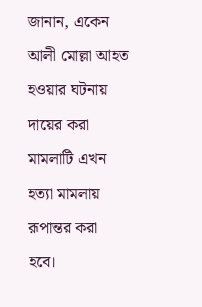জানান, একেন আলী মোল্লা আহত হওয়ার ঘটনায় দায়ের করা মামলাটি এখন হত্যা মামলায় রূপান্তর করা হবে।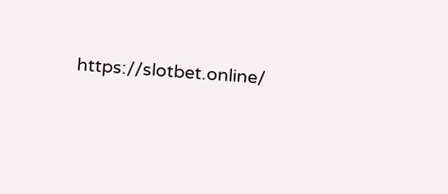https://slotbet.online/